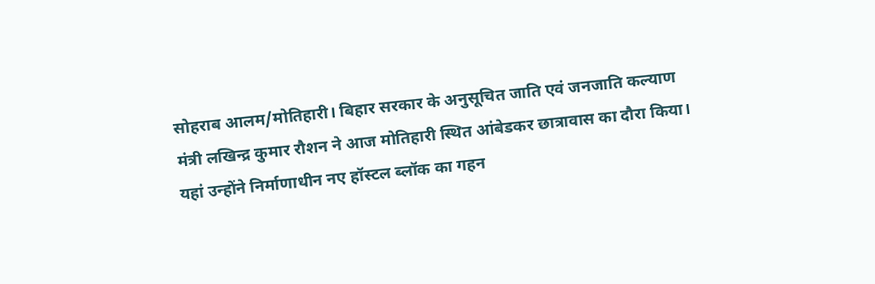सोहराब आलम/मोतिहारी। बिहार सरकार के अनुसूचित जाति एवं जनजाति कल्याण मंत्री लखिन्द्र कुमार रौशन ने आज मोतिहारी स्थित आंबेडकर छात्रावास का दौरा किया। यहां उन्होंने निर्माणाधीन नए हॉस्टल ब्लॉक का गहन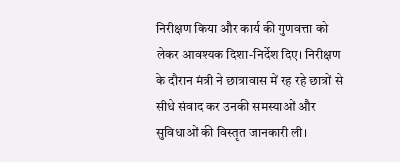निरीक्षण किया और कार्य की गुणवत्ता को लेकर आवश्यक दिशा-निर्देश दिए। निरीक्षण के दौरान मंत्री ने छात्रावास में रह रहे छात्रों से सीधे संवाद कर उनकी समस्याओं और सुविधाओं की विस्तृत जानकारी ली।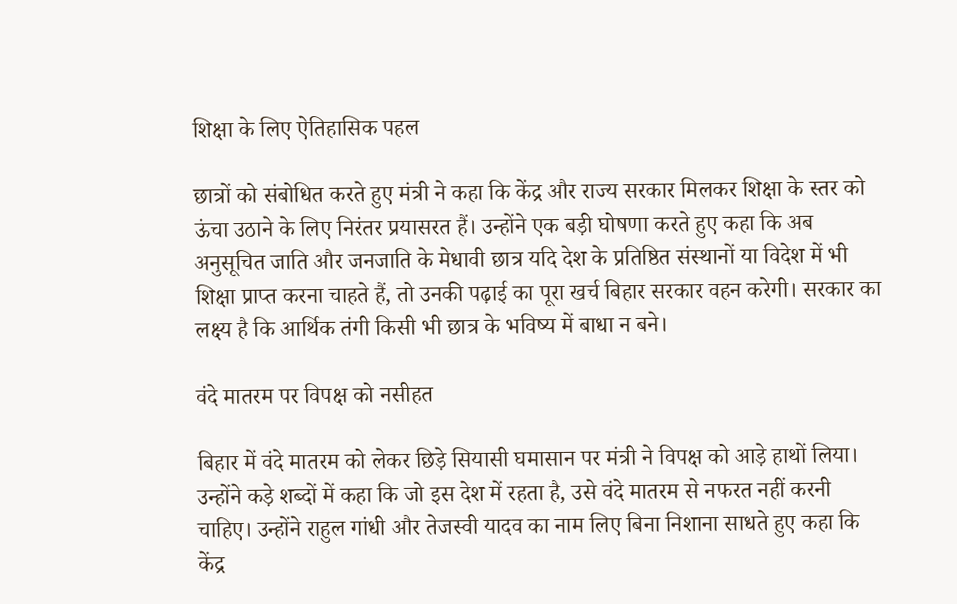शिक्षा के लिए ऐतिहासिक पहल

छात्रों को संबोधित करते हुए मंत्री ने कहा कि केंद्र और राज्य सरकार मिलकर शिक्षा के स्तर को ऊंचा उठाने के लिए निरंतर प्रयासरत हैं। उन्होंने एक बड़ी घोषणा करते हुए कहा कि अब अनुसूचित जाति और जनजाति के मेधावी छात्र यदि देश के प्रतिष्ठित संस्थानों या विदेश में भी शिक्षा प्राप्त करना चाहते हैं, तो उनकी पढ़ाई का पूरा खर्च बिहार सरकार वहन करेगी। सरकार का लक्ष्य है कि आर्थिक तंगी किसी भी छात्र के भविष्य में बाधा न बने।

वंदे मातरम पर विपक्ष को नसीहत

बिहार में वंदे मातरम को लेकर छिड़े सियासी घमासान पर मंत्री ने विपक्ष को आड़े हाथों लिया। उन्होंने कड़े शब्दों में कहा कि जो इस देश में रहता है, उसे वंदे मातरम से नफरत नहीं करनी चाहिए। उन्होंने राहुल गांधी और तेजस्वी यादव का नाम लिए बिना निशाना साधते हुए कहा कि केंद्र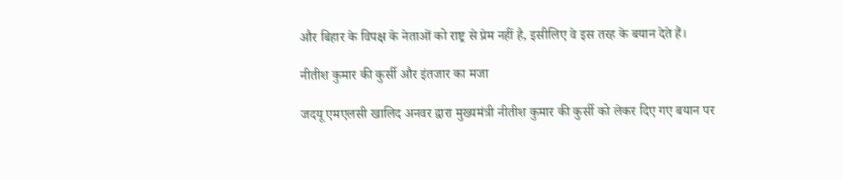और बिहार के विपक्ष के नेताओं को राष्ट्र से प्रेम नहीं है, इसीलिए वे इस तरह के बयान देते हैं।

नीतीश कुमार की कुर्सी और इंतजार का मजा

जदयू एमएलसी खालिद अनवर द्वारा मुख्यमंत्री नीतीश कुमार की कुर्सी को लेकर दिए गए बयान पर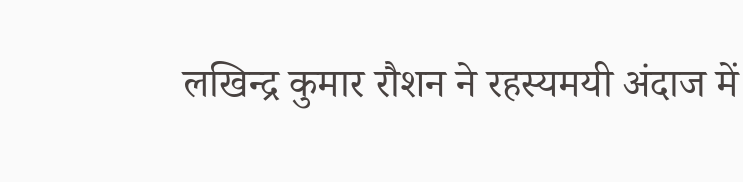लखिन्द्र कुमार रौशन ने रहस्यमयी अंदाज में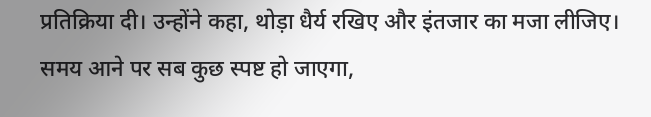प्रतिक्रिया दी। उन्होंने कहा, थोड़ा धैर्य रखिए और इंतजार का मजा लीजिए। समय आने पर सब कुछ स्पष्ट हो जाएगा,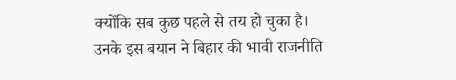क्योंकि सब कुछ पहले से तय हो चुका है। उनके इस बयान ने बिहार की भावी राजनीति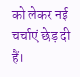को लेकर नई चर्चाएं छेड़ दी हैं।